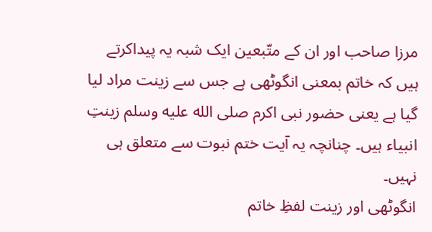مرزا صاحب اور ان کے متّبعین ایک شبہ یہ پیداکرتے ہیں کہ خاتم بمعنی انگوٹھی ہے جس سے زینت مراد لیا گیا ہے یعنی حضور نبی اکرم صلى الله عليه وسلم زینتِ انبیاء ہیں۔ چنانچہ یہ آیت ختم نبوت سے متعلق ہی نہیں۔
انگوٹھی اور زینت لفظِ خاتم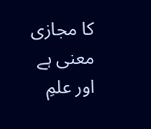کا مجازی معنی ہے اور علمِ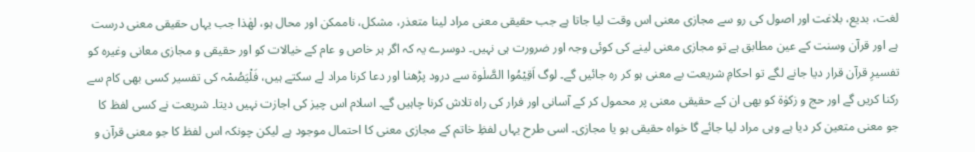لغت، بدیع، بلاغت اور اصول کی رو سے مجازی معنی اس وقت لیا جاتا ہے جب حقیقی معنی مراد لینا متعذر، مشکل، ناممکن اور محال ہو، لهٰذا جب یہاں حقیقی معنی درست ہے اور قرآن وسنت کے عین مطابق ہے تو مجازی معنی لینے کی کوئی وجہ اور ضرورت ہی نہیں۔ دوسرے یہ کہ اگر ہر خاص و عام کے خیالات کو اور حقیقی و مجازی معانی وغیرہ کو تفسیرِ قرآن قرار دیا جانے لگے تو احکامِ شریعت بے معنی ہو کر رہ جائیں گے۔ لوگ اَقِيْمُوا الصَّلٰوۃ سے درود پڑھنا اور دعا کرنا مراد لے سکتے ہیں، فَلْیَصُمْہ کی تفسیر کسی بھی کام سے رکنا کریں گے اور حج و زکوٰۃ کو بھی ان کے حقیقی معنی پر محمول کر کے آسانی اور فرار کی راہ تلاش کرنا چاہیں گے۔ اسلام اس چیز کی اجازت نہیں دیتا۔ شریعت نے کسی لفظ کا جو معنی متعین کر دیا ہے وہی مراد لیا جائے گا خواہ حقیقی ہو یا مجازی۔ اسی طرح یہاں لفظِ خاتم کے مجازی معنی کا احتمال موجود ہے لیکن چونکہ اس لفظ کا جو معنی قرآن و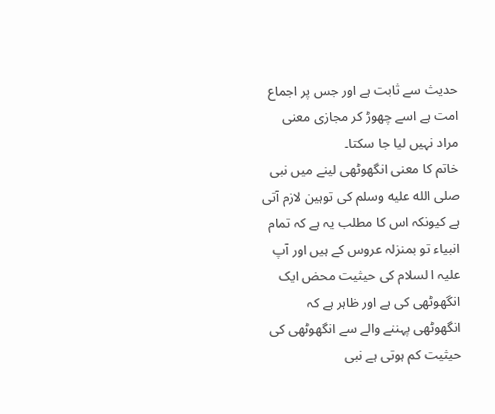حدیث سے ثابت ہے اور جس پر اجماع امت ہے اسے چھوڑ کر مجازی معنی مراد نہیں لیا جا سکتا۔
خاتم کا معنی انگھوٹھی لینے میں نبی صلى الله عليه وسلم کی توہین لازم آتی ہے کیونکہ اس کا مطلب یہ ہے کہ تمام انبیاء تو بمنزلہ عروس کے ہیں اور آپ علیہ ا لسلام کی حیثیت محض ایک انگھوٹھی کی ہے اور ظاہر ہے کہ انگھوٹھی پہننے والے سے انگھوٹھی کی حیثیت کم ہوتی ہے نبی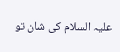علیہ السلام کی شان تو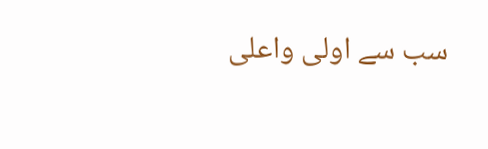سب سے اولی واعلی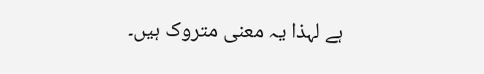ہے لہذا یہ معنی متروک ہیں۔